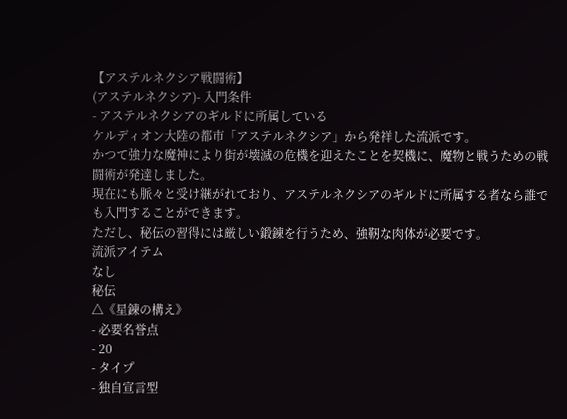【アステルネクシア戦闘術】
(アステルネクシア)- 入門条件
- アステルネクシアのギルドに所属している
ケルディオン大陸の都市「アステルネクシア」から発祥した流派です。
かつて強力な魔神により街が壊滅の危機を迎えたことを契機に、魔物と戦うための戦闘術が発達しました。
現在にも脈々と受け継がれており、アステルネクシアのギルドに所属する者なら誰でも入門することができます。
ただし、秘伝の習得には厳しい鍛錬を行うため、強靭な肉体が必要です。
流派アイテム
なし
秘伝
△《星錬の構え》
- 必要名誉点
- 20
- タイプ
- 独自宣言型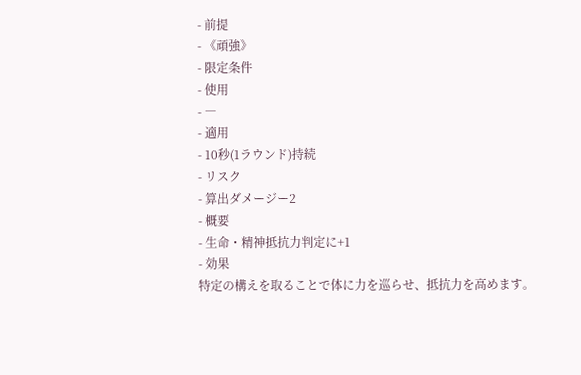- 前提
- 《頑強》
- 限定条件
- 使用
- ―
- 適用
- 10秒(1ラウンド)持続
- リスク
- 算出ダメージー2
- 概要
- 生命・精神抵抗力判定に+1
- 効果
特定の構えを取ることで体に力を巡らせ、抵抗力を高めます。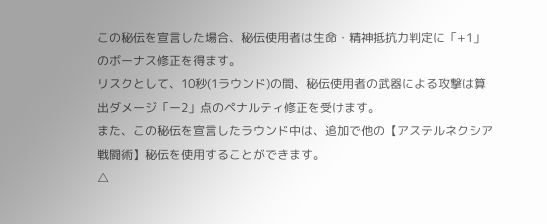この秘伝を宣言した場合、秘伝使用者は生命・精神抵抗力判定に「+1」のボーナス修正を得ます。
リスクとして、10秒(1ラウンド)の間、秘伝使用者の武器による攻撃は算出ダメージ「ー2」点のペナルティ修正を受けます。
また、この秘伝を宣言したラウンド中は、追加で他の【アステルネクシア戦闘術】秘伝を使用することができます。
△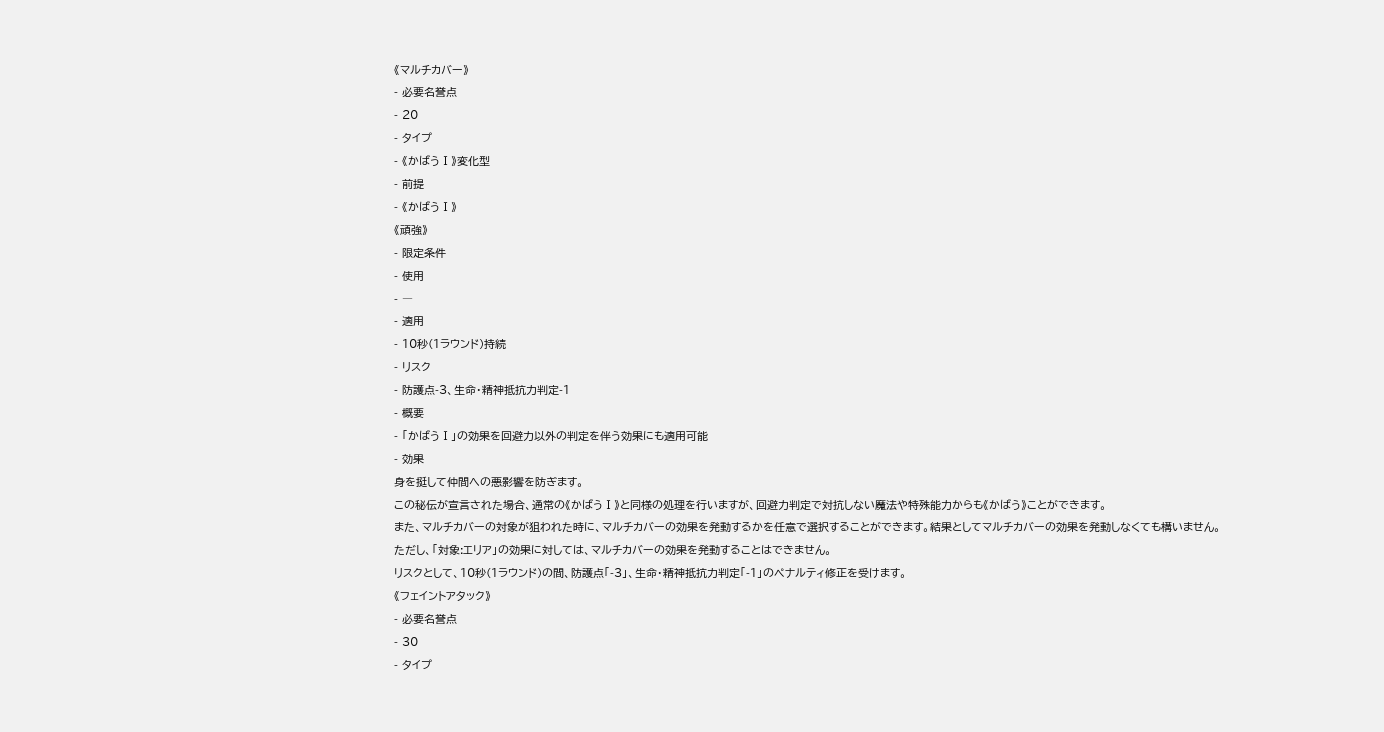《マルチカバー》
- 必要名誉点
- 20
- タイプ
- 《かばうⅠ》変化型
- 前提
- 《かばうⅠ》
《頑強》
- 限定条件
- 使用
- ―
- 適用
- 10秒(1ラウンド)持続
- リスク
- 防護点-3、生命・精神抵抗力判定-1
- 概要
- 「かばうⅠ」の効果を回避力以外の判定を伴う効果にも適用可能
- 効果
身を挺して仲間への悪影響を防ぎます。
この秘伝が宣言された場合、通常の《かばうⅠ》と同様の処理を行いますが、回避力判定で対抗しない魔法や特殊能力からも《かばう》ことができます。
また、マルチカバーの対象が狙われた時に、マルチカバーの効果を発動するかを任意で選択することができます。結果としてマルチカバーの効果を発動しなくても構いません。
ただし、「対象:エリア」の効果に対しては、マルチカバーの効果を発動することはできません。
リスクとして、10秒(1ラウンド)の間、防護点「-3」、生命・精神抵抗力判定「-1」のペナルティ修正を受けます。
《フェイントアタック》
- 必要名誉点
- 30
- タイプ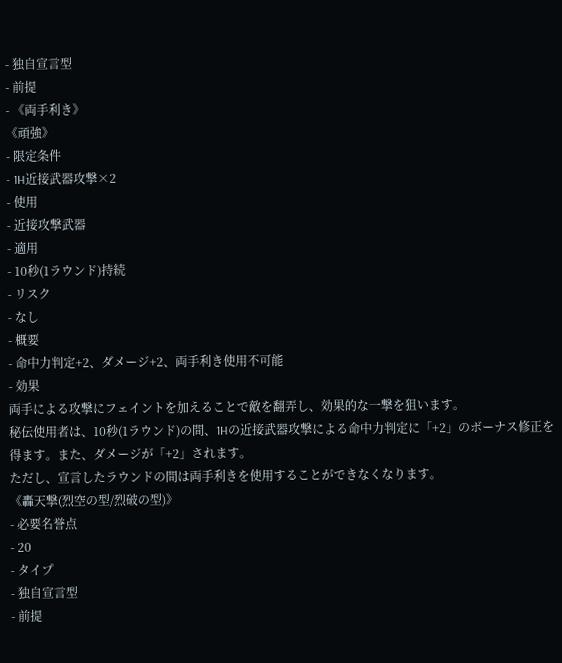- 独自宣言型
- 前提
- 《両手利き》
《頑強》
- 限定条件
- 1H近接武器攻撃×2
- 使用
- 近接攻撃武器
- 適用
- 10秒(1ラウンド)持続
- リスク
- なし
- 概要
- 命中力判定+2、ダメージ+2、両手利き使用不可能
- 効果
両手による攻撃にフェイントを加えることで敵を翻弄し、効果的な一撃を狙います。
秘伝使用者は、10秒(1ラウンド)の間、1Hの近接武器攻撃による命中力判定に「+2」のボーナス修正を得ます。また、ダメージが「+2」されます。
ただし、宣言したラウンドの間は両手利きを使用することができなくなります。
《轟天撃(烈空の型/烈破の型)》
- 必要名誉点
- 20
- タイプ
- 独自宣言型
- 前提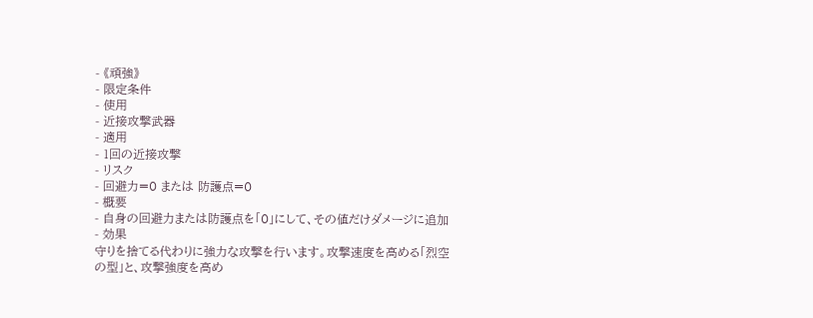- 《頑強》
- 限定条件
- 使用
- 近接攻撃武器
- 適用
- 1回の近接攻撃
- リスク
- 回避力=0 または 防護点=0
- 概要
- 自身の回避力または防護点を「0」にして、その値だけダメージに追加
- 効果
守りを捨てる代わりに強力な攻撃を行います。攻撃速度を高める「烈空の型」と、攻撃強度を高め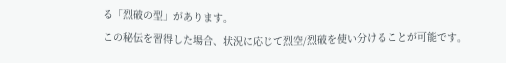る「烈破の型」があります。
この秘伝を習得した場合、状況に応じて烈空/烈破を使い分けることが可能です。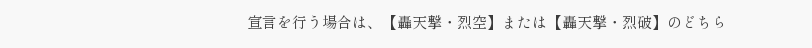宣言を行う場合は、【轟天撃・烈空】または【轟天撃・烈破】のどちら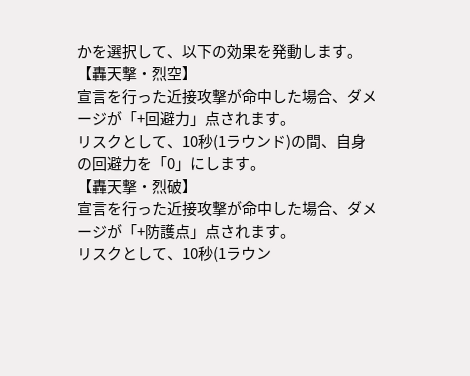かを選択して、以下の効果を発動します。
【轟天撃・烈空】
宣言を行った近接攻撃が命中した場合、ダメージが「+回避力」点されます。
リスクとして、10秒(1ラウンド)の間、自身の回避力を「0」にします。
【轟天撃・烈破】
宣言を行った近接攻撃が命中した場合、ダメージが「+防護点」点されます。
リスクとして、10秒(1ラウン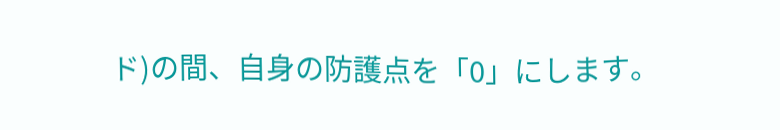ド)の間、自身の防護点を「0」にします。